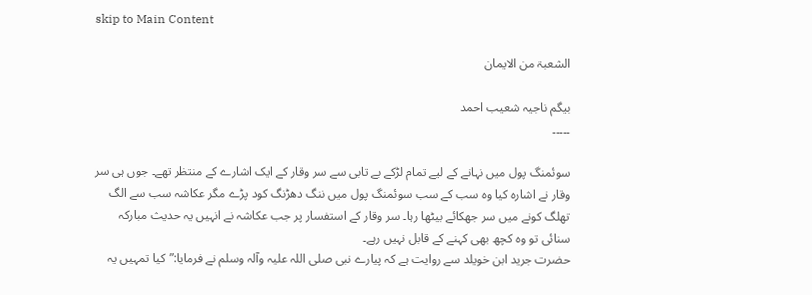skip to Main Content

الشعبۃ من الایمان

بیگم ناجیہ شعیب احمد
۔۔۔۔۔

سوئمنگ پول میں نہانے کے لیے تمام لڑکے بے تابی سے سر وقار کے ایک اشارے کے منتظر تھے۔ جوں ہی سر وقار نے اشارہ کیا وہ سب کے سب سوئمنگ پول میں ننگ دھڑنگ کود پڑے مگر عکاشہ سب سے الگ تھلگ کونے میں سر جھکائے بیٹھا رہا۔ سر وقار کے استفسار پر جب عکاشہ نے انہیں یہ حدیث مبارکہ سنائی تو وہ کچھ بھی کہنے کے قابل نہیں رہے۔
حضرت جرید ابن خویلد سے روایت ہے کہ پیارے نبی صلی اللہ علیہ وآلہ وسلم نے فرمایا:”کیا تمہیں یہ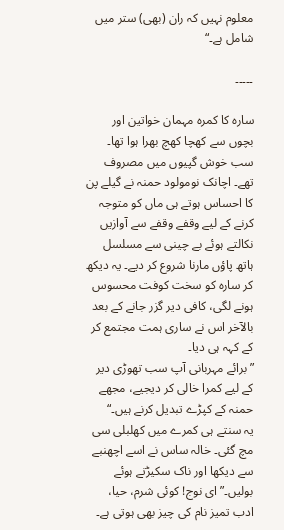معلوم نہیں کہ ران (بھی) ستر میں شامل ہے۔“

۔۔۔۔۔

سارہ کا کمرہ مہمان خواتین اور بچوں سے کھچا کھچ بھرا ہوا تھا۔ سب خوش گپیوں میں مصروف تھے۔ اچانک نومولود حمنہ نے گیلے پن کا احساس ہوتے ہی ماں کو متوجہ کرنے کے لیے وقفے وقفے سے آوازیں نکالتے ہوئے بے چینی سے مسلسل ہاتھ پاؤں مارنا شروع کر دیے۔ یہ دیکھ کر سارہ کو سخت کوفت محسوس ہونے لگی، کافی دیر گزر جانے کے بعد بالآخر اس نے ساری ہمت مجتمع کر کے کہہ ہی دیا۔
”برائے مہربانی آپ سب تھوڑی دیر کے لیے کمرا خالی کر دیجیے، مجھے حمنہ کے کپڑے تبدیل کرنے ہیں۔“
یہ سنتے ہی کمرے میں کھلبلی سی مچ گئی۔ خالہ ساس نے اسے اچھنبے سے دیکھا اور ناک سکیڑتے ہوئے بولیں۔”ای نوج! کوئی شرم، حیا، ادب تمیز نام کی چیز بھی ہوتی ہے۔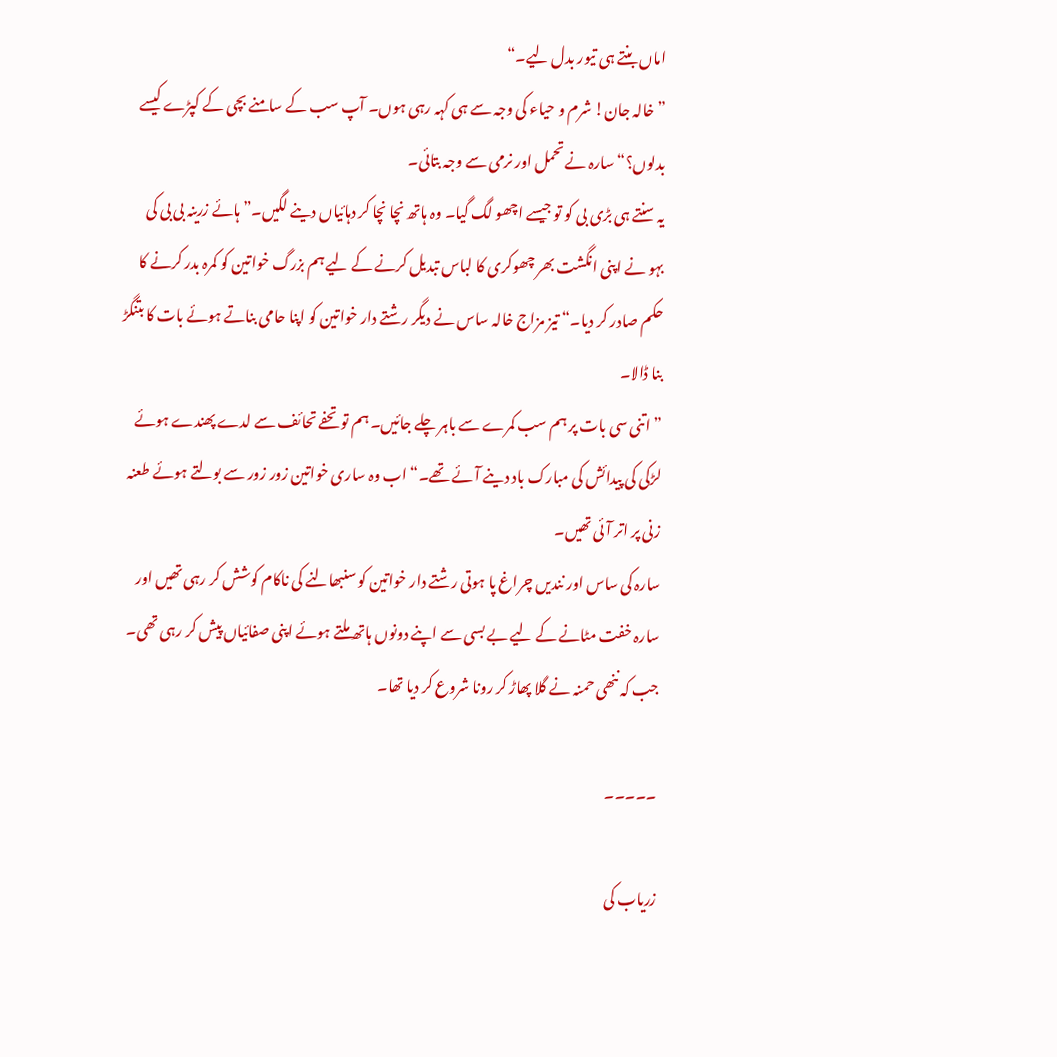اماں بنتے ہی تیور بدل لیے۔“
”خالہ جان! شرم و حیاء کی وجہ سے ہی کہہ رہی ہوں۔ آپ سب کے سامنے بچی کے کپڑے کیسے بدلوں؟“سارہ نے تحمل اور نرمی سے وجہ بتائی۔
یہ سنتے ہی بڑی بی کو تو جیسے اچھو لگ گیا۔ وہ ہاتھ نچا نچا کر دہائیاں دینے لگیں۔”ہائے زرینہ بی بی کی بہو نے اپنی انگشت بھر چھوکری کا لباس تبدیل کرنے کے لیے ہم بزرگ خواتین کو کمرہ بدر کرنے کا حکم صادر کر دیا۔“ تیز مزاج خالہ ساس نے دیگر رشتے دار خواتین کو اپنا حامی بناتے ہوئے بات کا بتنگڑ بنا ڈالا۔
”اتنی سی بات پر ہم سب کمرے سے باہر چلے جائیں۔ ہم تو تحفے تحائف سے لدے پھندے ہوئے لڑکی کی پیدائش کی مبارک باد دینے آئے تھے۔“ اب وہ ساری خواتین زور زور سے بولتے ہوئے طعنہ زنی پر اتر آئی تھیں۔
سارہ کی ساس اور نندیں چراغ پا ہوتی رشتے دار خواتین کو سنبھالنے کی ناکام کوشش کر رہی تھیں اور سارہ خفت مٹانے کے لیے بے بسی سے اپنے دونوں ہاتھ ملتے ہوئے اپنی صفائیاں پیش کر رہی تھی۔ جب کہ ننھی حمنہ نے گلا پھاڑ کر رونا شروع کر دیا تھا۔

۔۔۔۔۔

زریاب کی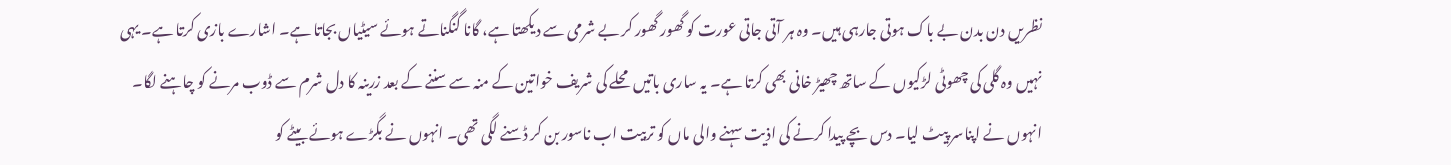نظریں دن بدن بے باک ہوتی جارہی ہیں۔ وہ ہر آتی جاتی عورت کو گھور گھور کر بے شرمی سے دیکھتا ہے، گانا گنگناتے ہوئے سیٹیاں بجاتا ہے۔ اشارے بازی کرتا ہے۔ یہی نہیں وہ گلی کی چھوٹی لڑکیوں کے ساتھ چھیڑ خانی بھی کرتا ہے۔ یہ ساری باتیں محلے کی شریف خواتین کے منہ سے سننے کے بعد زرینہ کا دل شرم سے ڈوب مرنے کو چاہنے لگا۔ انہوں نے اپناسر پیٹ لیا۔ دس بچے پیدا کرنے کی اذیت سہنے والی ماں کو تربیت اب ناسور بن کر ڈسنے لگی تھی۔ انہوں نے بگڑے ہوئے بیٹے کو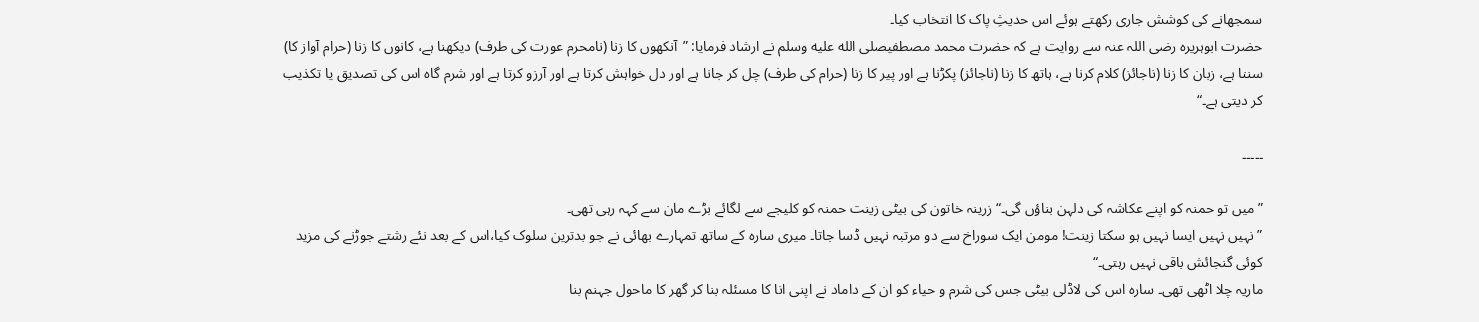سمجھانے کی کوشش جاری رکھتے ہوئے اس حدیثِ پاک کا انتخاب کیا۔
حضرت ابوہریرہ رضی اللہ عنہ سے روایت ہے کہ حضرت محمد مصطفیصلى الله عليه وسلم نے ارشاد فرمایا: ”آنکھوں کا زنا (نامحرم عورت کی طرف) دیکھنا ہے، کانوں کا زنا (حرام آواز کا) سننا ہے، زبان کا زنا (ناجائز) کلام کرنا ہے، ہاتھ کا زنا (ناجائز) پکڑنا ہے اور پیر کا زنا (حرام کی طرف) چل کر جانا ہے اور دل خواہش کرتا ہے اور آرزو کرتا ہے اور شرم گاہ اس کی تصدیق یا تکذیب کر دیتی ہے۔“

۔۔۔۔۔

”میں تو حمنہ کو اپنے عکاشہ کی دلہن بناؤں گی۔“ زرینہ خاتون کی بیٹی زینت حمنہ کو کلیجے سے لگائے بڑے مان سے کہہ رہی تھی۔
”نہیں نہیں ایسا نہیں ہو سکتا زینت! مومن ایک سوراخ سے دو مرتبہ نہیں ڈسا جاتا۔ میری سارہ کے ساتھ تمہارے بھائی نے جو بدترین سلوک کیا،اس کے بعد نئے رشتے جوڑنے کی مزید کوئی گنجائش باقی نہیں رہتی۔“
ماریہ چلا اٹھی تھی۔ سارہ اس کی لاڈلی بیٹی جس کی شرم و حیاء کو ان کے داماد نے اپنی انا کا مسئلہ بنا کر گھر کا ماحول جہنم بنا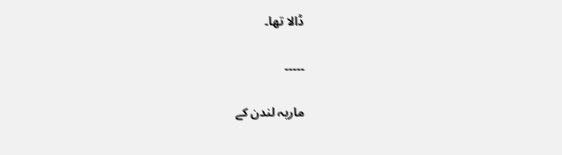ڈالا تھا۔

۔۔۔۔۔

ماریہ لندن کے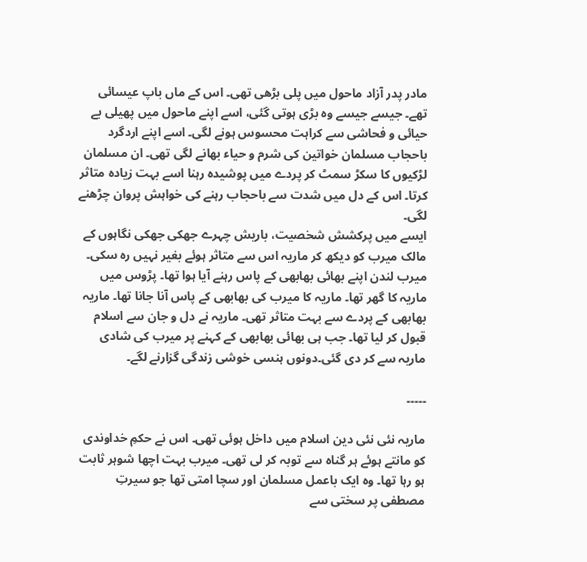مادر پدر آزاد ماحول میں پلی بڑھی تھی۔ اس کے ماں باپ عیسائی تھے۔ جیسے جیسے وہ بڑی ہوتی گئی، اسے اپنے ماحول میں پھیلی بے حیائی و فحاشی سے کراہت محسوس ہونے لگی۔ اسے اپنے اردگرد باحجاب مسلمان خواتین کی شرم و حیاء بھانے لگی تھی۔ ان مسلمان لڑکیوں کا سکڑ سمٹ کر پردے میں پوشیدہ رہنا اسے بہت زیادہ متاثر کرتا۔ اس کے دل میں شدت سے باحجاب رہنے کی خواہش پروان چڑھنے لگی۔
ایسے میں پرکشش شخصیت، باریش چہرے جھکی جھکی نگاہوں کے مالک میرب کو دیکھ کر ماریہ اس سے متاثر ہوئے بغیر نہیں رہ سکی۔ میرب لندن اپنے بھائی بھابھی کے پاس رہنے آیا ہوا تھا۔ پڑوس میں ماریہ کا گھر تھا۔ ماریہ کا میرب کی بھابھی کے پاس آنا جانا تھا۔ ماریہ بھابھی کے پردے سے بہت متاثر تھی۔ ماریہ نے دل و جان سے اسلام قبول کر لیا تھا۔ جب ہی بھائی بھابھی کے کہنے پر میرب کی شادی ماریہ سے کر دی گئی۔دونوں ہنسی خوشی زندگی گزارنے لگے۔

۔۔۔۔۔

ماریہ نئی نئی دین اسلام میں داخل ہوئی تھی۔ اس نے حکمِ خداوندی کو مانتے ہوئے ہر گناہ سے توبہ کر لی تھی۔ میرب بہت اچھا شوہر ثابت ہو رہا تھا۔ وہ ایک باعمل مسلمان اور سچا امتی تھا جو سیرتِ مصطفی پر سختی سے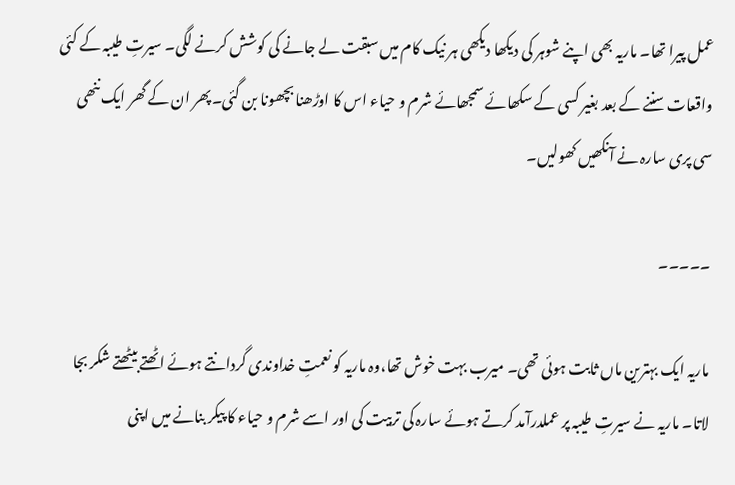عمل پیرا تھا۔ ماریہ بھی اپنے شوہر کی دیکھا دیکھی ہر نیک کام میں سبقت لے جانے کی کوشش کرنے لگی۔ سیرتِ طیبہ کے کئی واقعات سننے کے بعد بغیر کسی کے سکھائے سمجھائے شرم و حیاء اس کا اوڑھنا بچھونا بن گئی۔پھر ان کے گھر ایک ننھی سی پری سارہ نے آنکھیں کھولیں۔

۔۔۔۔۔

ماریہ ایک بہترین ماں ثابت ہوئی تھی۔ میرب بہت خوش تھا،وہ ماریہ کو نعمتِ خداوندی گردانتے ہوئے اٹھتے بیٹھتے شکر بجا لاتا۔ ماریہ نے سیرتِ طیبہ پر عملدرآمد کرتے ہوئے سارہ کی تربیت کی اور اسے شرم و حیاء کا پیکر بنانے میں اپنی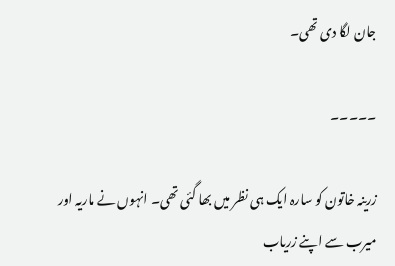جان لگا دی تھی۔

۔۔۔۔۔

زرینہ خاتون کو سارہ ایک ہی نظر میں بھا گئی تھی۔ انہوں نے ماریہ اور میرب سے اپنے زریاب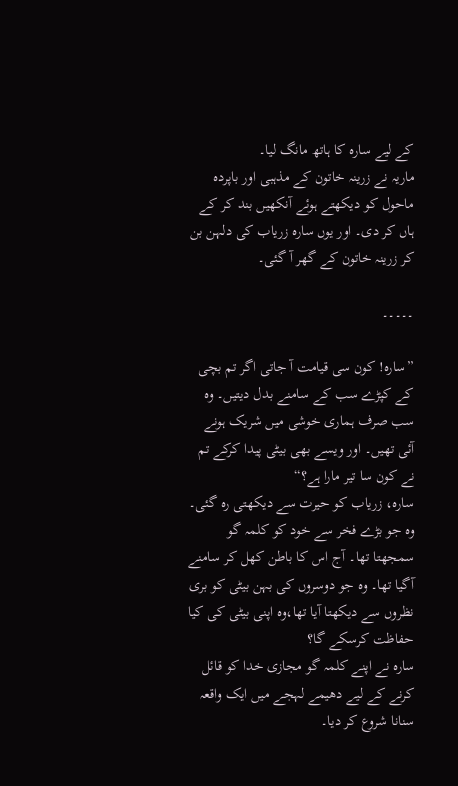کے لیے سارہ کا ہاتھ مانگ لیا۔
ماریہ نے زرینہ خاتون کے مذہبی اور باپردہ ماحول کو دیکھتے ہوئے آنکھیں بند کر کے ہاں کر دی۔ اور یوں سارہ زریاب کی دلہن بن کر زرینہ خاتون کے گھر آ گئی۔

۔۔۔۔۔

”سارہ! کون سی قیامت آ جاتی اگر تم بچی کے کپڑے سب کے سامنے بدل دیتیں۔ وہ سب صرف ہماری خوشی میں شریک ہونے آئی تھیں۔ اور ویسے بھی بیٹی پیدا کرکے تم نے کون سا تیر مارا ہے؟“
سارہ، زریاب کو حیرت سے دیکھتی رہ گئی۔ وہ جو بڑے فخر سے خود کو کلمہ گو سمجھتا تھا۔ آج اس کا باطن کھل کر سامنے آگیا تھا۔ وہ جو دوسروں کی بہن بیٹی کو بری نظروں سے دیکھتا آیا تھا،وہ اپنی بیٹی کی کیا حفاظت کرسکے گا؟
سارہ نے اپنے کلمہ گو مجازی خدا کو قائل کرنے کے لیے دھیمے لہجے میں ایک واقعہ سنانا شروع کر دیا۔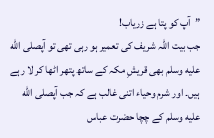”آپ کو پتا ہے زریاب!
جب بیت اللہ شریف کی تعمیر ہو رہی تھی تو آپصلى الله عليه وسلم بھی قریشِ مکہ کے ساتھ پتھر اٹھا کر لا رہے ہیں۔ اور شرم وحیاء اتنی غالب ہے کہ جب آپصلى الله عليه وسلم کے چچا حضرت عباس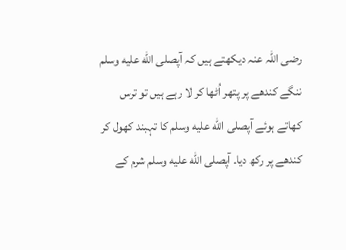رضی اللہ عنہ دیکھتے ہیں کہ آپصلى الله عليه وسلم ننگے کندھے پر پتھر اُٹھا کر لا رہے ہیں تو ترس کھاتے ہوئے آپصلى الله عليه وسلم کا تہبند کھول کر کندھے پر رکھ دیا۔ آپصلى الله عليه وسلم شرم کے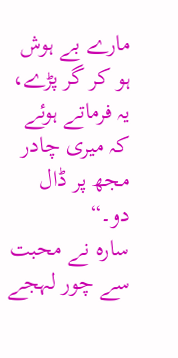مارے بے ہوش ہو کر گر پڑے، یہ فرماتے ہوئے کہ میری چادر مجھ پر ڈال دو۔“
سارہ نے محبت سے چور لہجے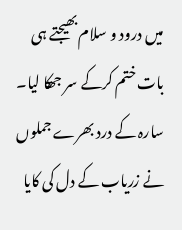میں درود و سلام بھیجتے ہی بات ختم کرکے سر جھکا لیا۔
سارہ کے درد بھرے جملوں نے زریاب کے دل کی کایا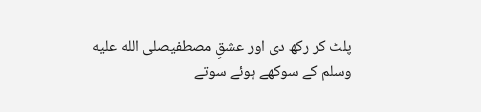پلٹ کر رکھ دی اور عشقِ مصطفیصلى الله عليه وسلم کے سوکھے ہوئے سوتے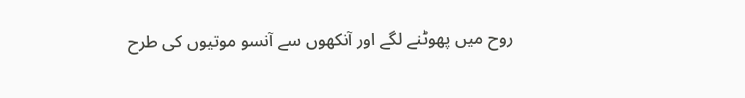روح میں پھوٹنے لگے اور آنکھوں سے آنسو موتیوں کی طرح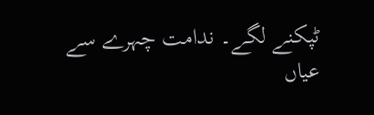ٹپکنے لگے۔ ندامت چہرے سے عیاں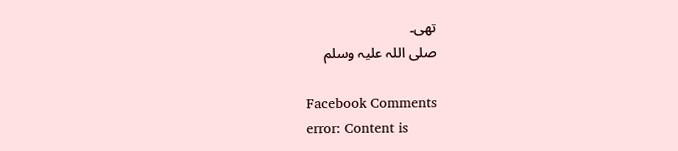تھی۔
صلی اللہ علیہ وسلم

Facebook Comments
error: Content is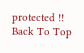protected !!
Back To Top